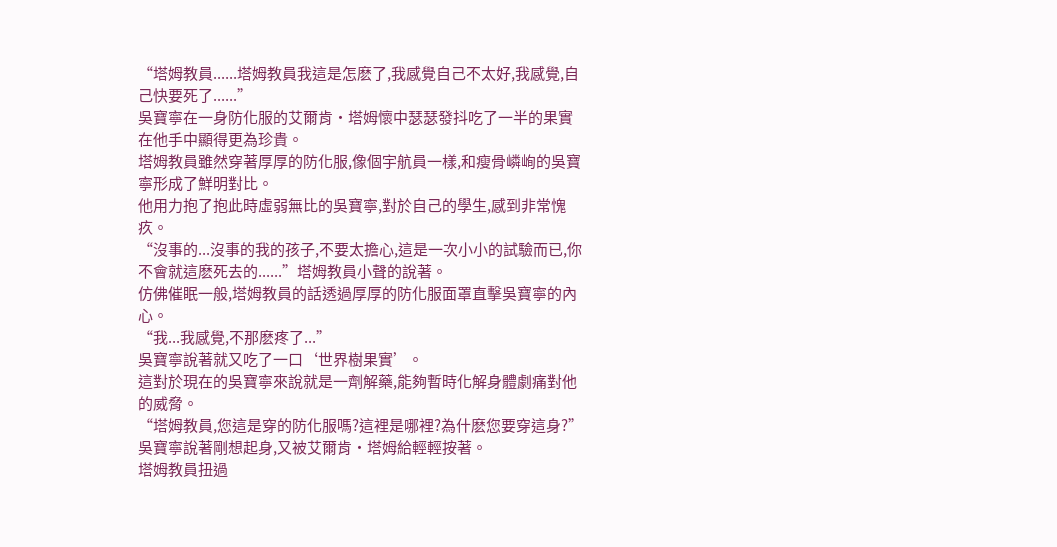“塔姆教員......塔姆教員我這是怎麽了,我感覺自己不太好,我感覺,自己快要死了......”
吳寶寧在一身防化服的艾爾肯·塔姆懷中瑟瑟發抖吃了一半的果實在他手中顯得更為珍貴。
塔姆教員雖然穿著厚厚的防化服,像個宇航員一樣,和瘦骨嶙峋的吳寶寧形成了鮮明對比。
他用力抱了抱此時虛弱無比的吳寶寧,對於自己的學生,感到非常愧疚。
“沒事的...沒事的我的孩子,不要太擔心,這是一次小小的試驗而已,你不會就這麽死去的......”塔姆教員小聲的說著。
仿佛催眠一般,塔姆教員的話透過厚厚的防化服面罩直擊吳寶寧的內心。
“我...我感覺,不那麽疼了...”
吳寶寧說著就又吃了一口‘世界樹果實’。
這對於現在的吳寶寧來說就是一劑解藥,能夠暫時化解身體劇痛對他的威脅。
“塔姆教員,您這是穿的防化服嗎?這裡是哪裡?為什麽您要穿這身?”
吳寶寧說著剛想起身,又被艾爾肯·塔姆給輕輕按著。
塔姆教員扭過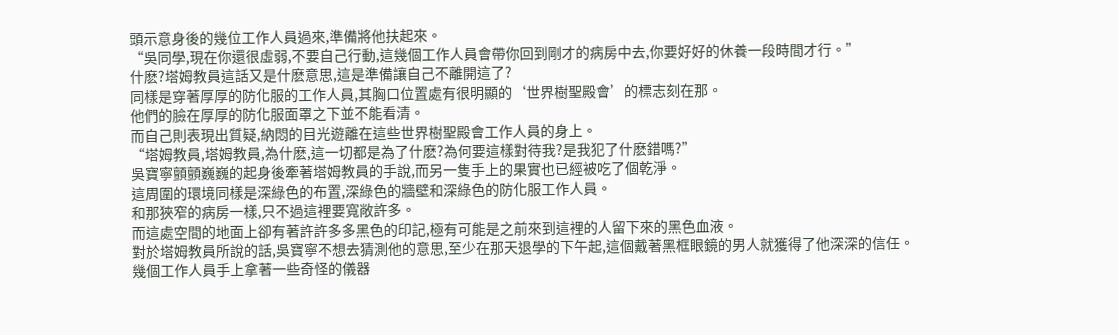頭示意身後的幾位工作人員過來,準備將他扶起來。
“吳同學,現在你還很虛弱,不要自己行動,這幾個工作人員會帶你回到剛才的病房中去,你要好好的休養一段時間才行。”
什麽?塔姆教員這話又是什麽意思,這是準備讓自己不離開這了?
同樣是穿著厚厚的防化服的工作人員,其胸口位置處有很明顯的‘世界樹聖殿會’的標志刻在那。
他們的臉在厚厚的防化服面罩之下並不能看清。
而自己則表現出質疑,納悶的目光遊離在這些世界樹聖殿會工作人員的身上。
“塔姆教員,塔姆教員,為什麽,這一切都是為了什麽?為何要這樣對待我?是我犯了什麽錯嗎?”
吳寶寧顫顫巍巍的起身後牽著塔姆教員的手說,而另一隻手上的果實也已經被吃了個乾淨。
這周圍的環境同樣是深綠色的布置,深綠色的牆壁和深綠色的防化服工作人員。
和那狹窄的病房一樣,只不過這裡要寬敞許多。
而這處空間的地面上卻有著許許多多黑色的印記,極有可能是之前來到這裡的人留下來的黑色血液。
對於塔姆教員所說的話,吳寶寧不想去猜測他的意思,至少在那天退學的下午起,這個戴著黑框眼鏡的男人就獲得了他深深的信任。
幾個工作人員手上拿著一些奇怪的儀器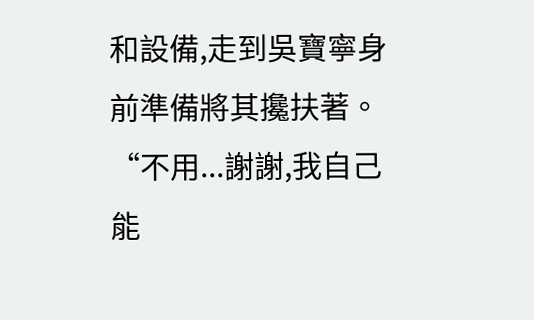和設備,走到吳寶寧身前準備將其攙扶著。
“不用...謝謝,我自己能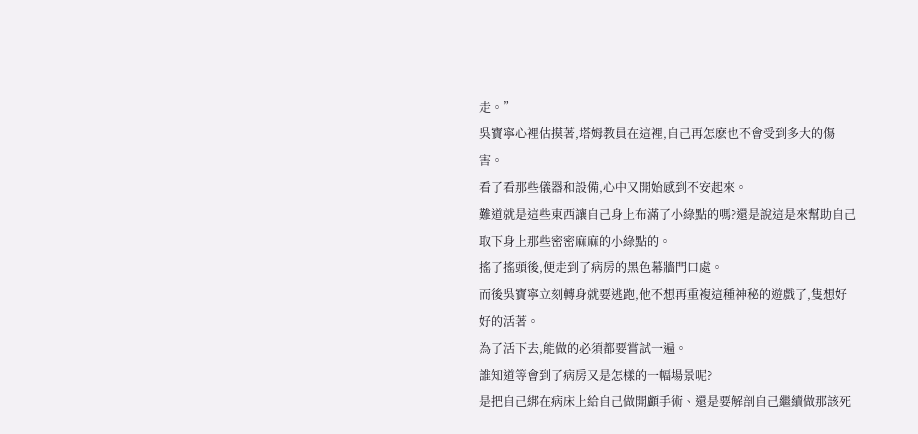走。”
吳寶寧心裡估摸著,塔姆教員在這裡,自己再怎麽也不會受到多大的傷害。
看了看那些儀器和設備,心中又開始感到不安起來。
難道就是這些東西讓自己身上布滿了小綠點的嗎?還是說這是來幫助自己取下身上那些密密麻麻的小綠點的。
搖了搖頭後,便走到了病房的黑色幕牆門口處。
而後吳寶寧立刻轉身就要逃跑,他不想再重複這種神秘的遊戲了,隻想好好的活著。
為了活下去,能做的必須都要嘗試一遍。
誰知道等會到了病房又是怎樣的一幅場景呢?
是把自己綁在病床上給自己做開顱手術、還是要解剖自己繼續做那該死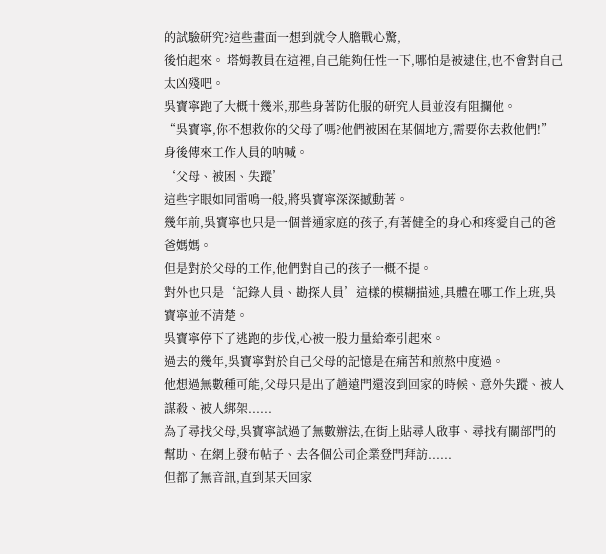的試驗研究?這些畫面一想到就令人膽戰心驚,
後怕起來。 塔姆教員在這裡,自己能夠任性一下,哪怕是被逮住,也不會對自己太凶殘吧。
吳寶寧跑了大概十幾米,那些身著防化服的研究人員並沒有阻攔他。
“吳寶寧,你不想救你的父母了嗎?他們被困在某個地方,需要你去救他們!”
身後傳來工作人員的呐喊。
‘父母、被困、失蹤’
這些字眼如同雷鳴一般,將吳寶寧深深撼動著。
幾年前,吳寶寧也只是一個普通家庭的孩子,有著健全的身心和疼愛自己的爸爸媽媽。
但是對於父母的工作,他們對自己的孩子一概不提。
對外也只是‘記錄人員、勘探人員’這樣的模糊描述,具體在哪工作上班,吳寶寧並不清楚。
吳寶寧停下了逃跑的步伐,心被一股力量給牽引起來。
過去的幾年,吳寶寧對於自己父母的記憶是在痛苦和煎熬中度過。
他想過無數種可能,父母只是出了趟遠門還沒到回家的時候、意外失蹤、被人謀殺、被人綁架......
為了尋找父母,吳寶寧試過了無數辦法,在街上貼尋人啟事、尋找有關部門的幫助、在網上發布帖子、去各個公司企業登門拜訪......
但都了無音訊,直到某天回家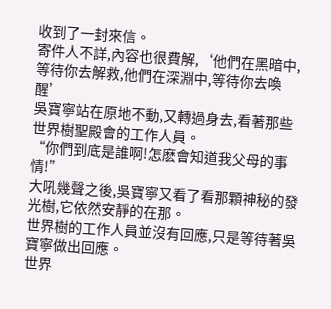收到了一封來信。
寄件人不詳,內容也很費解,‘他們在黑暗中,等待你去解救,他們在深淵中,等待你去喚醒’
吳寶寧站在原地不動,又轉過身去,看著那些世界樹聖殿會的工作人員。
“你們到底是誰啊!怎麽會知道我父母的事情!”
大吼幾聲之後,吳寶寧又看了看那顆神秘的發光樹,它依然安靜的在那。
世界樹的工作人員並沒有回應,只是等待著吳寶寧做出回應。
世界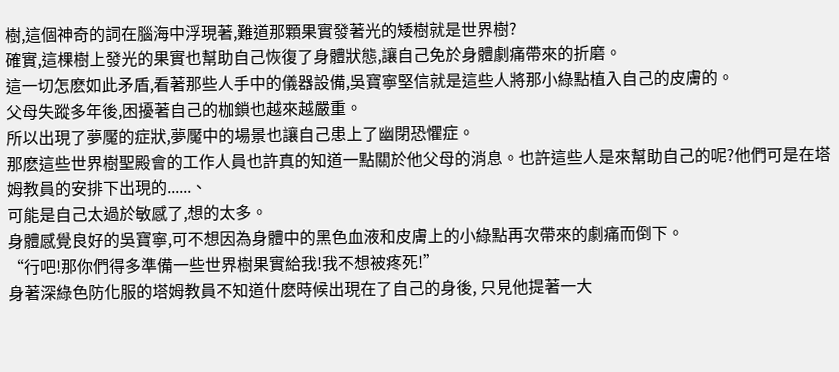樹,這個神奇的詞在腦海中浮現著,難道那顆果實發著光的矮樹就是世界樹?
確實,這棵樹上發光的果實也幫助自己恢復了身體狀態,讓自己免於身體劇痛帶來的折磨。
這一切怎麽如此矛盾,看著那些人手中的儀器設備,吳寶寧堅信就是這些人將那小綠點植入自己的皮膚的。
父母失蹤多年後,困擾著自己的枷鎖也越來越嚴重。
所以出現了夢魘的症狀,夢魘中的場景也讓自己患上了幽閉恐懼症。
那麽這些世界樹聖殿會的工作人員也許真的知道一點關於他父母的消息。也許這些人是來幫助自己的呢?他們可是在塔姆教員的安排下出現的......、
可能是自己太過於敏感了,想的太多。
身體感覺良好的吳寶寧,可不想因為身體中的黑色血液和皮膚上的小綠點再次帶來的劇痛而倒下。
“行吧!那你們得多準備一些世界樹果實給我!我不想被疼死!”
身著深綠色防化服的塔姆教員不知道什麽時候出現在了自己的身後, 只見他提著一大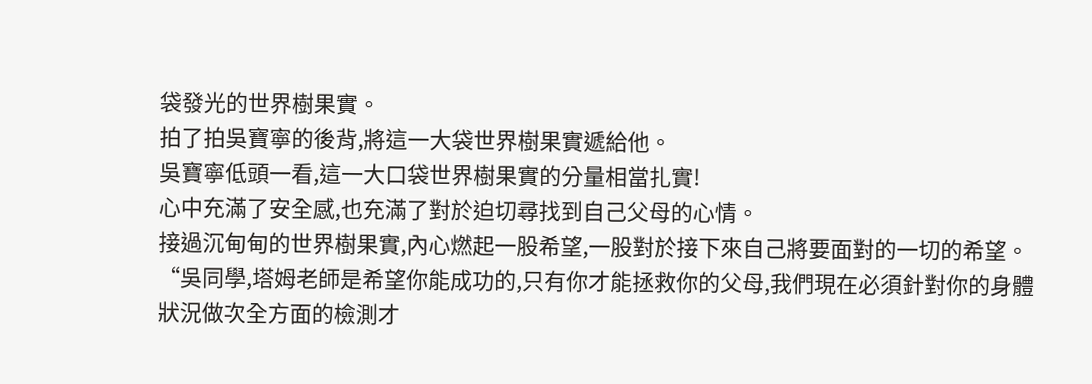袋發光的世界樹果實。
拍了拍吳寶寧的後背,將這一大袋世界樹果實遞給他。
吳寶寧低頭一看,這一大口袋世界樹果實的分量相當扎實!
心中充滿了安全感,也充滿了對於迫切尋找到自己父母的心情。
接過沉甸甸的世界樹果實,內心燃起一股希望,一股對於接下來自己將要面對的一切的希望。
“吳同學,塔姆老師是希望你能成功的,只有你才能拯救你的父母,我們現在必須針對你的身體狀況做次全方面的檢測才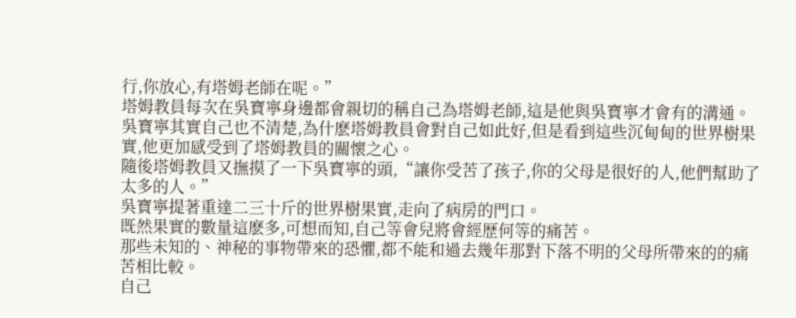行,你放心,有塔姆老師在呢。”
塔姆教員每次在吳寶寧身邊都會親切的稱自己為塔姆老師,這是他與吳寶寧才會有的溝通。
吳寶寧其實自己也不清楚,為什麽塔姆教員會對自己如此好,但是看到這些沉甸甸的世界樹果實,他更加感受到了塔姆教員的關懷之心。
隨後塔姆教員又撫摸了一下吳寶寧的頭,“讓你受苦了孩子,你的父母是很好的人,他們幫助了太多的人。”
吳寶寧提著重達二三十斤的世界樹果實,走向了病房的門口。
既然果實的數量這麽多,可想而知,自己等會兒將會經歷何等的痛苦。
那些未知的、神秘的事物帶來的恐懼,都不能和過去幾年那對下落不明的父母所帶來的的痛苦相比較。
自己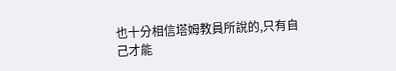也十分相信塔姆教員所說的,只有自己才能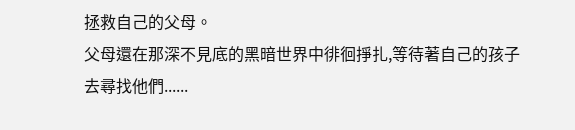拯救自己的父母。
父母還在那深不見底的黑暗世界中徘徊掙扎,等待著自己的孩子去尋找他們......